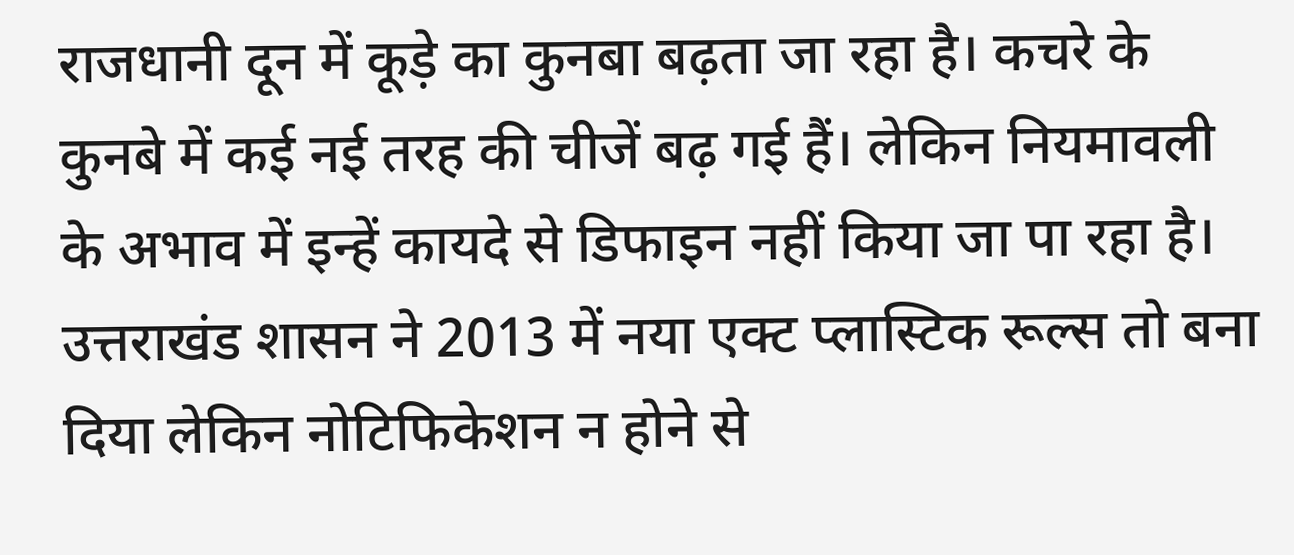राजधानी दून में कूड़े का कुनबा बढ़ता जा रहा है। कचरे के कुनबे में कई नई तरह की चीजें बढ़ गई हैं। लेकिन नियमावली के अभाव में इन्हें कायदे से डिफाइन नहीं किया जा पा रहा है।
उत्तराखंड शासन ने 2013 में नया एक्ट प्लास्टिक रूल्स तो बना दिया लेकिन नोटिफिकेशन न होने से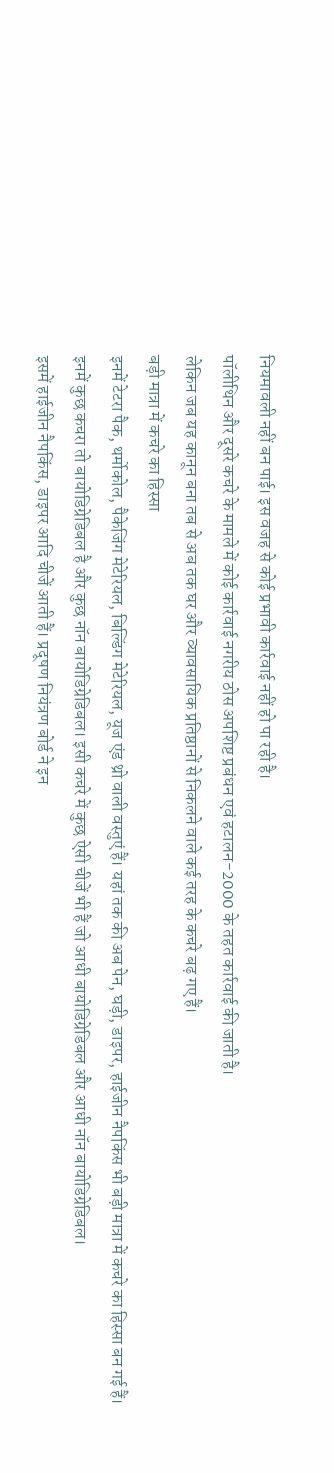नियमावली नहीं बन पाई। इस वजह से कोई प्रभावी कार्रवाई नहीं हो पा रही है।
पॉलीथिन और दूसरे कचरे के मामले में कोई कार्रवाई नगरीय ठोस अपशिष्ट प्रबंधन एवं हटालन-2000 के तहत कार्रवाई की जाती है।
लेकिन जब यह कानून बना तब से अब तक घर और व्यावसायिक प्रतिष्ठानों से निकलने वाले कई तरह के कचरे बढ़ गए हैं।
बड़ी मात्रा में कचरे का हिस्सा
इनमें टेटरा पैक, थर्मोकोल, पैकेजिंग मेटेरियल, बिल्डिंग मेटेरियल, यूज एंड थ्रो वाली वस्तुएं हैं। यहां तक की अब पेन, घड़ी, डाइपर, हाईजीन नैपकिंस भी बड़ी मात्रा में कचरे का हिस्सा बन गई हैं।
इनमें कुछ कचरा तो बायोडिग्रेडिबल है और कुछ नॉन बायोडिग्रेडिबल। इसी कचरे में कुछ ऐसी चीजें भी हैं जो आधी बायोडिग्रेडिबल और आधी नॉन बायोडिग्रेडिबल।
इसमें हाईजीन नैपकिंस, डाइपर आदि चीजें आती हैं। प्रदूषण नियंत्रण बोर्ड ने इन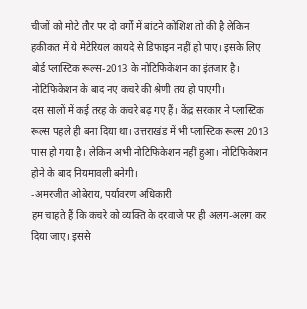चीजों को मोटे तौर पर दो वर्गों में बांटने कोशिश तो की है लेकिन हकीकत में ये मेटेरियल कायदे से डिफाइन नहीं हो पाए। इसके लिए बोर्ड प्लास्टिक रूल्स-2013 के नोटिफिकेशन का इंतजार है। नोटिफिकेशन के बाद नए कचरे की श्रेणी तय हो पाएगी।
दस सालों में कई तरह के कचरे बढ़ गए हैं। केंद्र सरकार ने प्लास्टिक रूल्स पहले ही बना दिया था। उत्तराखंड में भी प्लास्टिक रूल्स 2013 पास हो गया है। लेकिन अभी नोटिफिकेशन नहीं हुआ। नोटिफिकेशन होने के बाद नियमावली बनेगी।
-अमरजीत ओबेराय, पर्यावरण अधिकारी
हम चाहते हैं कि कचरे को व्यक्ति के दरवाजे पर ही अलग-अलग कर दिया जाए। इससे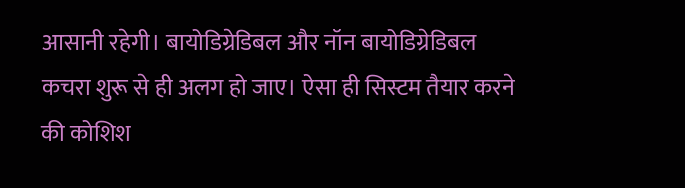आसानी रहेगी। बायोडिग्रेडिबल और नॉन बायोडिग्रेडिबल कचरा शुरू से ही अलग हो जाए। ऐसा ही सिस्टम तैयार करने की कोशिश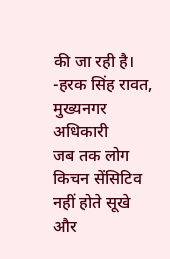की जा रही है।
-हरक सिंह रावत, मुख्यनगर अधिकारी
जब तक लोग किचन सेंसिटिव नहीं होते सूखे और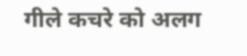गीले कचरे को अलग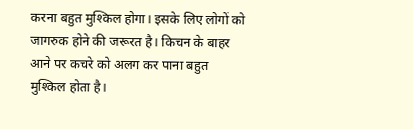करना बहुत मुश्किल होगा। इसके लिए लोगों को जागरुक होने की जरूरत है। किचन के बाहर आने पर कचरे को अलग कर पाना बहुत मुश्किल होता है।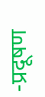-प्रदूषण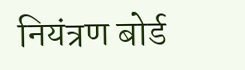नियंत्रण बोर्ड